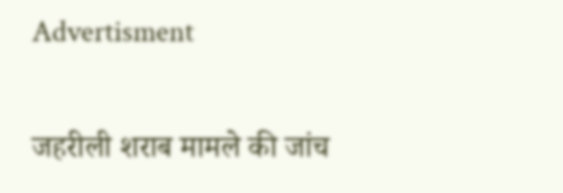Advertisment

जहरीली शराब मामले की जांच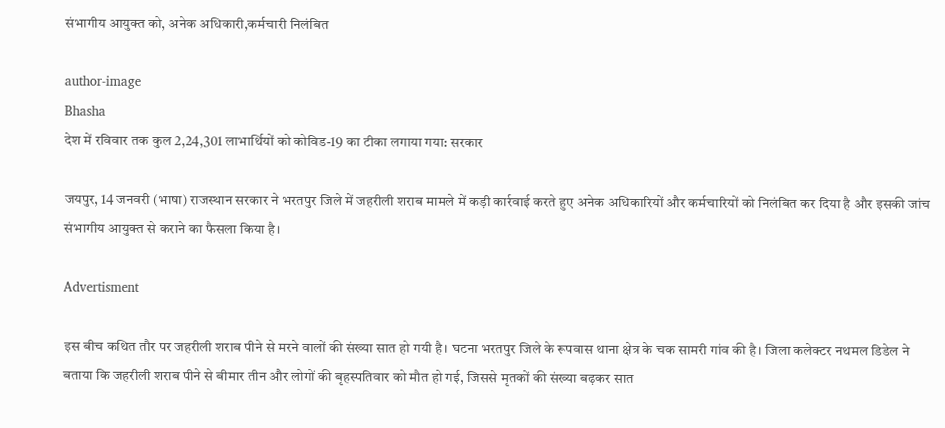संभागीय आयुक्त को, अनेक अधिकारी,कर्मचारी निलंबित

author-image
Bhasha
देश में रविवार तक कुल 2,24,301 लाभार्थियों को कोविड-19 का टीका लगाया गया: सरकार

जयपुर, 14 जनवरी (भाषा) राजस्थान सरकार ने भरतपुर जिले में जहरीली शराब मामले में कड़ी कार्रवाई करते हुए अनेक अधिकारियों और कर्मचारियों को निलंबित कर दिया है और इसकी जांच संभागीय आयुक्त से कराने का फैसला किया है।

Advertisment

इस बीच कथित तौर पर जहरीली शराब पीने से मरने वालों की संख्या सात हो गयी है। घटना भरतपुर जिले के रूपवास थाना क्षेत्र के चक सामरी गांव की है। जिला कलेक्टर नथमल डिडेल ने बताया कि जहरीली शराब पीने से बीमार तीन और लोगों की बृहस्पतिवार को मौत हो गई, जिससे मृतकों की संख्या बढ़कर सात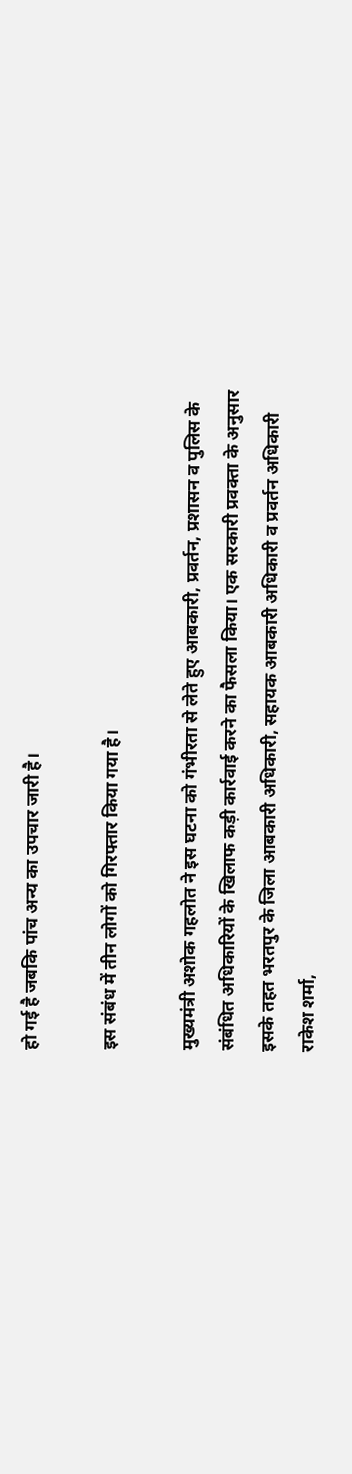हो गई है जबकि पांच अन्य का उपचार जारी है।

इस संबंध में तीन लोगों को गिरफ्तार किया गया है।

मुख्‍यमंत्री अशोक गहलोत ने इस घटना को गंभीरता से लेते हुए आबकारी, प्रवर्तन, प्रशासन व पुलिस के संबंधित अधिकारियों के खिलाफ कड़ी कार्रवाई करने का फैसला किया। एक सरकारी प्रवक्ता के अनुसार इसके तहत भरतपुर के जिला आबकारी अधिकारी, सहायक आबकारी अधिकारी व प्रवर्तन अधिकारी राकेश शर्मा,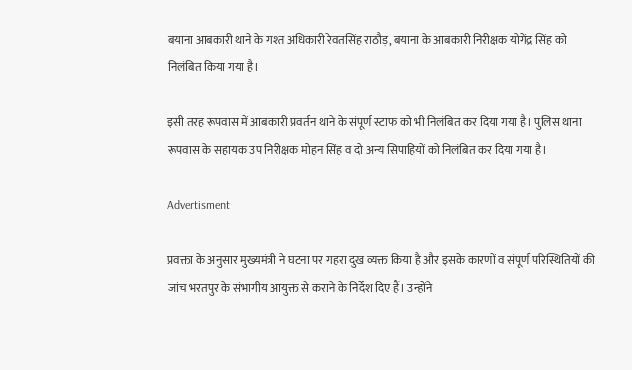बयाना आबकारी थाने के गश्त अधिकारी रेवतसिंह राठौड़, बयाना के आबकारी निरीक्षक योगेंद्र सिंह को निलंबित किया गया है।

इसी तरह रूपवास में आबकारी प्रवर्तन थाने के संपूर्ण स्टाफ को भी निलंबित कर दिया गया है। पुलिस थाना रूपवास के सहायक उप निरीक्षक मोहन सिंह व दो अन्य सिपाहियों को निलंबित कर दिया गया है।

Advertisment

प्रवक्ता के अनुसार मुख्यमंत्री ने घटना पर गहरा दुख व्यक्त किया है और इसके कारणों व संपूर्ण परिस्थितियों की जांच भरतपुर के संभागीय आयुक्त से कराने के निर्देश दिए हैं। उन्होंने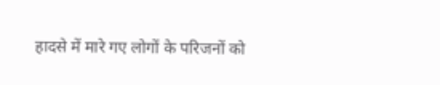हादसे में मारे गए लोगों के परिजनों को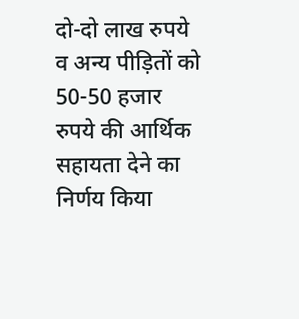दो-दो लाख रुपये व अन्य पीड़ितों को 50-50 हजार रुपये की आर्थिक सहायता देने का निर्णय किया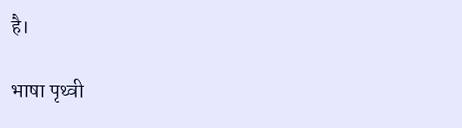है।

भाषा पृथ्वी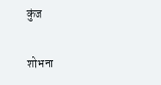कुंज

शोभना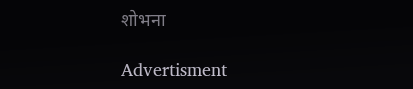शोभना

Advertisment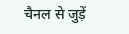चैनल से जुड़ें